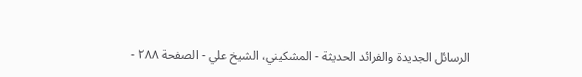الرسائل الجديدة والفرائد الحديثة - المشكيني، الشيخ علي - الصفحة ٢٨٨ -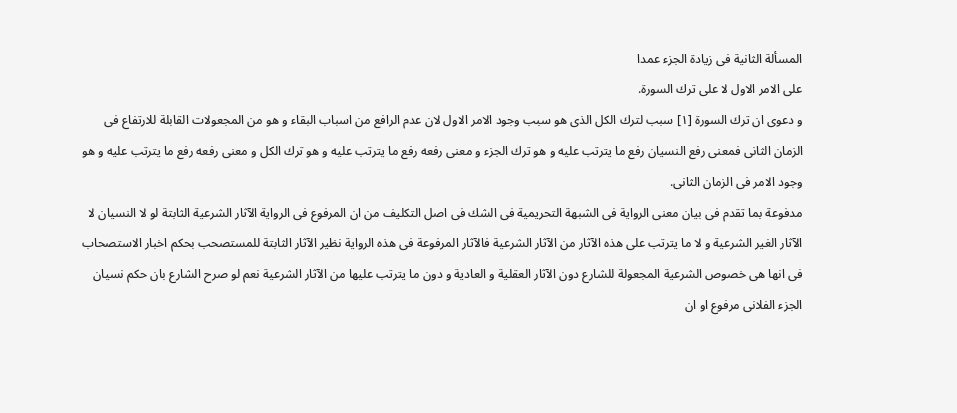المسألة الثانية فى زيادة الجزء عمدا
على الامر الاول لا على ترك السورة.
و دعوى ان ترك السورة [١] سبب لترك الكل الذى هو سبب وجود الامر الاول لان عدم الرافع من اسباب البقاء و هو من المجعولات القابلة للارتفاع فى الزمان الثانى فمعنى رفع النسيان رفع ما يترتب عليه و هو ترك الجزء و معنى رفعه رفع ما يترتب عليه و هو ترك الكل و معنى رفعه رفع ما يترتب عليه و هو وجود الامر فى الزمان الثانى.
مدفوعة بما تقدم فى بيان معنى الرواية فى الشبهة التحريمية فى الشك فى اصل التكليف من ان المرفوع فى الرواية الآثار الشرعية الثابتة لو لا النسيان لا الآثار الغير الشرعية و لا ما يترتب على هذه الآثار من الآثار الشرعية فالآثار المرفوعة فى هذه الرواية نظير الآثار الثابتة للمستصحب بحكم اخبار الاستصحاب فى انها هى خصوص الشرعية المجعولة للشارع دون الآثار العقلية و العادية و دون ما يترتب عليها من الآثار الشرعية نعم لو صرح الشارع بان حكم نسيان الجزء الفلانى مرفوع او ان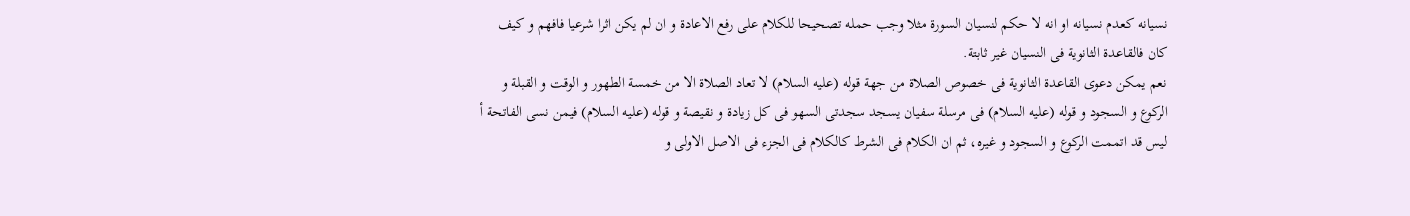نسيانه كعدم نسيانه او انه لا حكم لنسيان السورة مثلا وجب حمله تصحيحا للكلام على رفع الاعادة و ان لم يكن اثرا شرعيا فافهم و كيف كان فالقاعدة الثانوية فى النسيان غير ثابتة.
نعم يمكن دعوى القاعدة الثانوية فى خصوص الصلاة من جهة قوله (عليه السلام) لا تعاد الصلاة الا من خمسة الطهور و الوقت و القبلة و الركوع و السجود و قوله (عليه السلام) فى مرسلة سفيان يسجد سجدتى السهو فى كل زيادة و نقيصة و قوله (عليه السلام) فيمن نسى الفاتحة أ ليس قد اتممت الركوع و السجود و غيره، ثم ان الكلام فى الشرط كالكلام فى الجزء فى الاصل الاولى و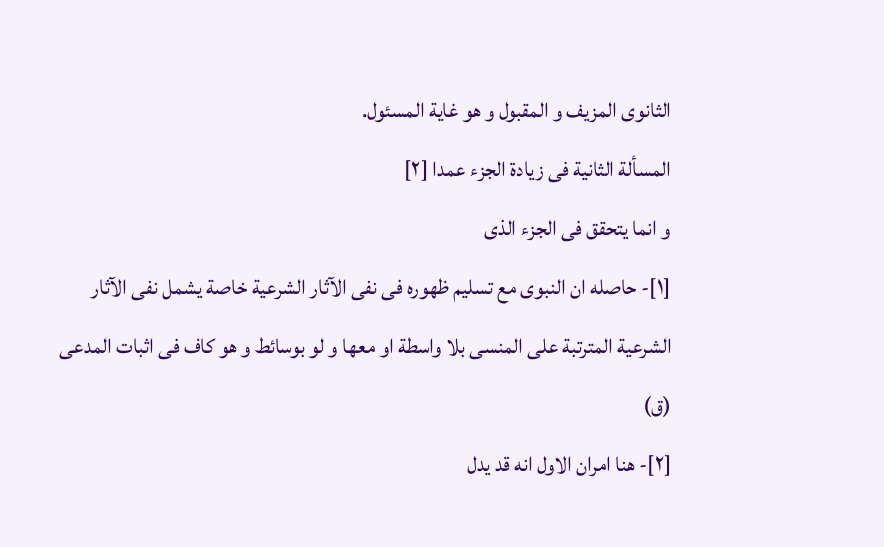الثانوى المزيف و المقبول و هو غاية المسئول.
المسألة الثانية فى زيادة الجزء عمدا [٢]
و انما يتحقق فى الجزء الذى
[١]- حاصله ان النبوى مع تسليم ظهوره فى نفى الآثار الشرعية خاصة يشمل نفى الآثار الشرعية المترتبة على المنسى بلا واسطة او معها و لو بوسائط و هو كاف فى اثبات المدعى (ق)
[٢]- هنا امران الاول انه قد يدل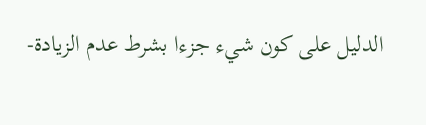الدليل على كون شيء جزءا بشرط عدم الزيادة-